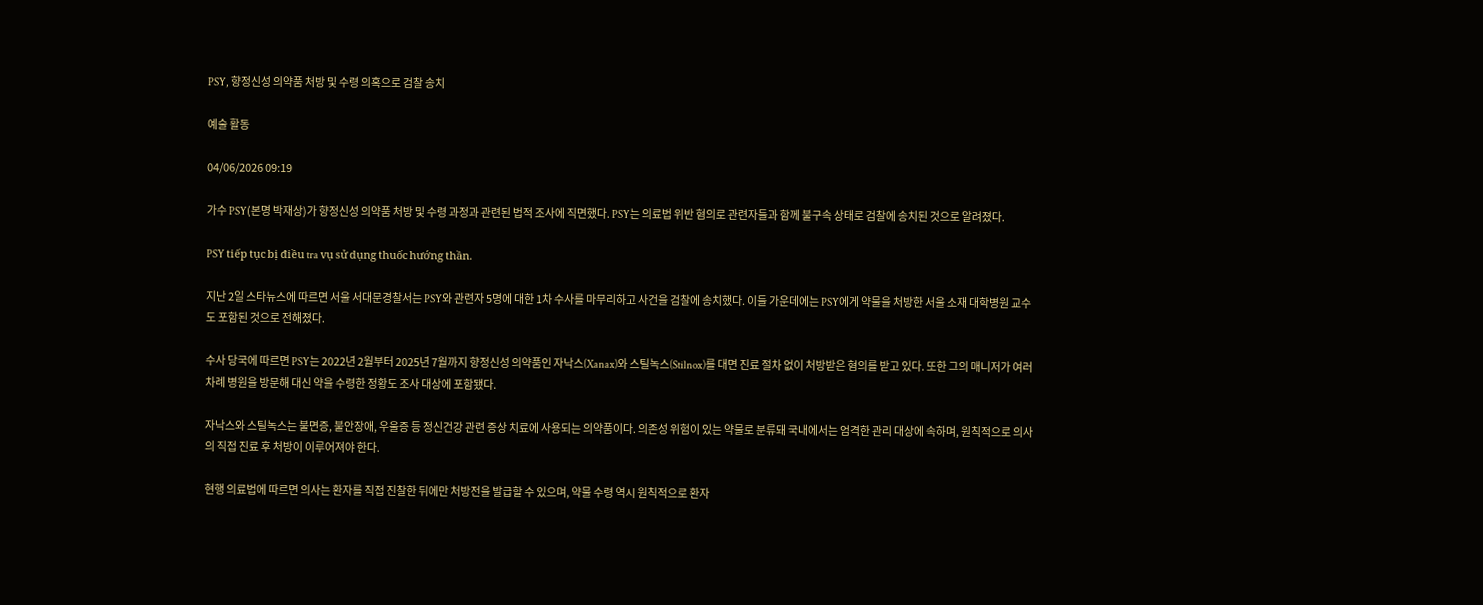PSY, 향정신성 의약품 처방 및 수령 의혹으로 검찰 송치

예술 활동

04/06/2026 09:19

가수 PSY(본명 박재상)가 향정신성 의약품 처방 및 수령 과정과 관련된 법적 조사에 직면했다. PSY는 의료법 위반 혐의로 관련자들과 함께 불구속 상태로 검찰에 송치된 것으로 알려졌다.

PSY tiếp tục bị điều tra vụ sử dụng thuốc hướng thần.

지난 2일 스타뉴스에 따르면 서울 서대문경찰서는 PSY와 관련자 5명에 대한 1차 수사를 마무리하고 사건을 검찰에 송치했다. 이들 가운데에는 PSY에게 약물을 처방한 서울 소재 대학병원 교수도 포함된 것으로 전해졌다.

수사 당국에 따르면 PSY는 2022년 2월부터 2025년 7월까지 향정신성 의약품인 자낙스(Xanax)와 스틸녹스(Stilnox)를 대면 진료 절차 없이 처방받은 혐의를 받고 있다. 또한 그의 매니저가 여러 차례 병원을 방문해 대신 약을 수령한 정황도 조사 대상에 포함됐다.

자낙스와 스틸녹스는 불면증, 불안장애, 우울증 등 정신건강 관련 증상 치료에 사용되는 의약품이다. 의존성 위험이 있는 약물로 분류돼 국내에서는 엄격한 관리 대상에 속하며, 원칙적으로 의사의 직접 진료 후 처방이 이루어져야 한다.

현행 의료법에 따르면 의사는 환자를 직접 진찰한 뒤에만 처방전을 발급할 수 있으며, 약물 수령 역시 원칙적으로 환자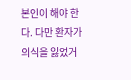본인이 해야 한다. 다만 환자가 의식을 잃었거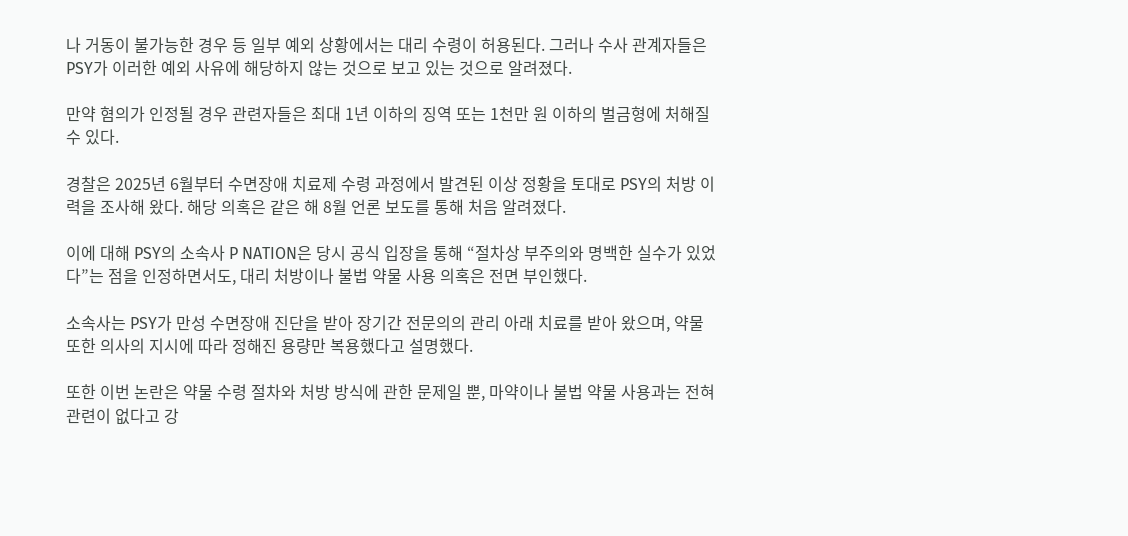나 거동이 불가능한 경우 등 일부 예외 상황에서는 대리 수령이 허용된다. 그러나 수사 관계자들은 PSY가 이러한 예외 사유에 해당하지 않는 것으로 보고 있는 것으로 알려졌다.

만약 혐의가 인정될 경우 관련자들은 최대 1년 이하의 징역 또는 1천만 원 이하의 벌금형에 처해질 수 있다.

경찰은 2025년 6월부터 수면장애 치료제 수령 과정에서 발견된 이상 정황을 토대로 PSY의 처방 이력을 조사해 왔다. 해당 의혹은 같은 해 8월 언론 보도를 통해 처음 알려졌다.

이에 대해 PSY의 소속사 P NATION은 당시 공식 입장을 통해 “절차상 부주의와 명백한 실수가 있었다”는 점을 인정하면서도, 대리 처방이나 불법 약물 사용 의혹은 전면 부인했다.

소속사는 PSY가 만성 수면장애 진단을 받아 장기간 전문의의 관리 아래 치료를 받아 왔으며, 약물 또한 의사의 지시에 따라 정해진 용량만 복용했다고 설명했다.

또한 이번 논란은 약물 수령 절차와 처방 방식에 관한 문제일 뿐, 마약이나 불법 약물 사용과는 전혀 관련이 없다고 강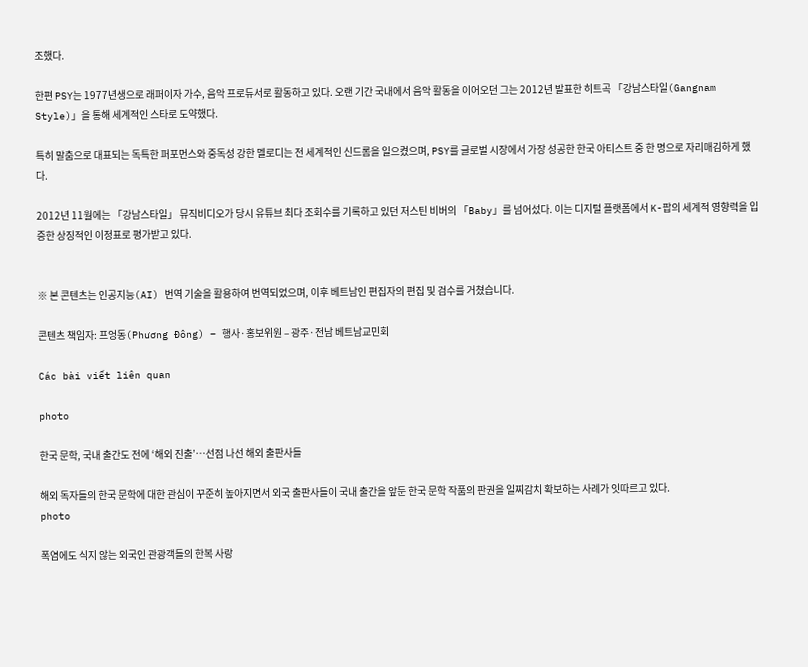조했다.

한편 PSY는 1977년생으로 래퍼이자 가수, 음악 프로듀서로 활동하고 있다. 오랜 기간 국내에서 음악 활동을 이어오던 그는 2012년 발표한 히트곡 「강남스타일(Gangnam Style)」을 통해 세계적인 스타로 도약했다.

특히 말춤으로 대표되는 독특한 퍼포먼스와 중독성 강한 멜로디는 전 세계적인 신드롬을 일으켰으며, PSY를 글로벌 시장에서 가장 성공한 한국 아티스트 중 한 명으로 자리매김하게 했다.

2012년 11월에는 「강남스타일」 뮤직비디오가 당시 유튜브 최다 조회수를 기록하고 있던 저스틴 비버의 「Baby」를 넘어섰다. 이는 디지털 플랫폼에서 K-팝의 세계적 영향력을 입증한 상징적인 이정표로 평가받고 있다.


※ 본 콘텐츠는 인공지능(AI) 번역 기술을 활용하여 번역되었으며, 이후 베트남인 편집자의 편집 및 검수를 거쳤습니다.

콘텐츠 책임자: 프엉동(Phương Đông) – 행사·홍보위원 – 광주·전남 베트남교민회

Các bài viết liên quan

photo

한국 문학, 국내 출간도 전에 ‘해외 진출’…선점 나선 해외 출판사들

해외 독자들의 한국 문학에 대한 관심이 꾸준히 높아지면서 외국 출판사들이 국내 출간을 앞둔 한국 문학 작품의 판권을 일찌감치 확보하는 사례가 잇따르고 있다.
photo

폭염에도 식지 않는 외국인 관광객들의 한복 사랑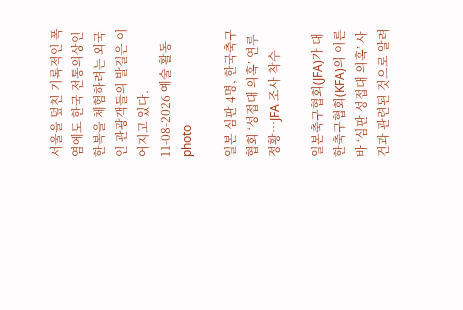서울을 덮친 기록적인 폭염에도 한국 전통의상인 한복을 체험하려는 외국인 관광객들의 발길은 이어지고 있다.
11-08-2026 예술 활동
photo

일본 심판 4명, 한국축구협회 ‘성접대 의혹’ 연루 정황…JFA 조사 착수

일본축구협회(JFA)가 대한축구협회(KFA)의 이른바 ‘심판 성접대 의혹’ 사건과 관련된 것으로 알려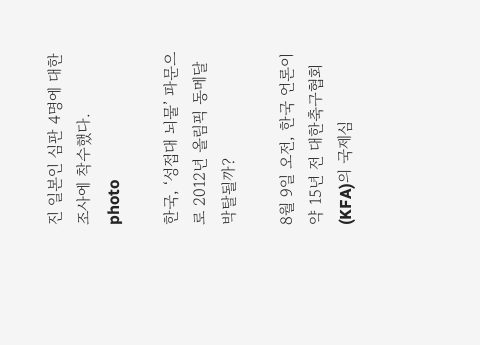진 일본인 심판 4명에 대한 조사에 착수했다.
photo

한국, ‘성접대 뇌물’ 파문으로 2012년 올림픽 동메달 박탈될까?

8월 9일 오전, 한국 언론이 약 15년 전 대한축구협회(KFA)의 국제심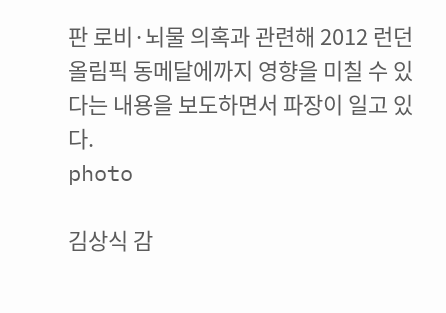판 로비·뇌물 의혹과 관련해 2012 런던올림픽 동메달에까지 영향을 미칠 수 있다는 내용을 보도하면서 파장이 일고 있다.
photo

김상식 감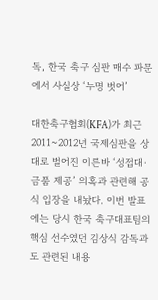독, 한국 축구 심판 매수 파문에서 사실상 ‘누명 벗어’

대한축구협회(KFA)가 최근 2011~2012년 국제심판을 상대로 벌어진 이른바 ‘성접대·금품 제공’ 의혹과 관련해 공식 입장을 내놨다. 이번 발표에는 당시 한국 축구대표팀의 핵심 선수였던 김상식 감독과도 관련된 내용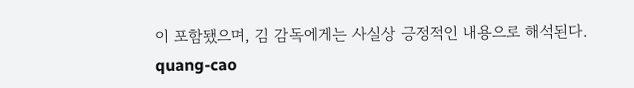이 포함됐으며, 김 감독에게는 사실상 긍정적인 내용으로 해석된다.
quang-cao